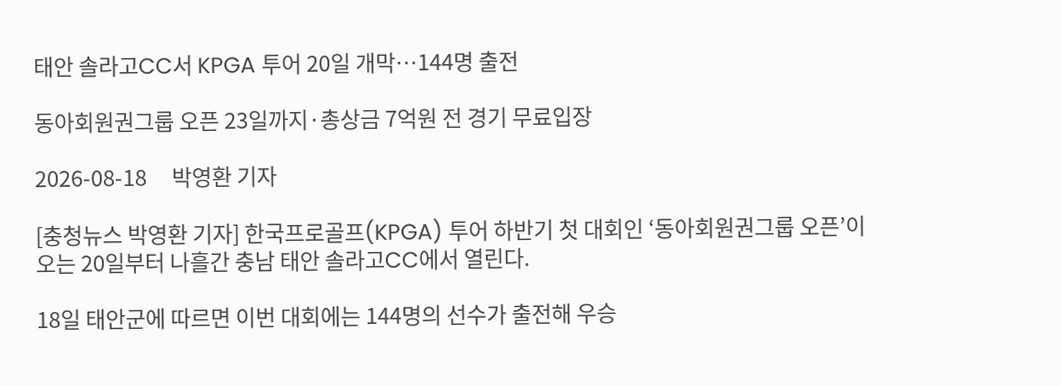태안 솔라고CC서 KPGA 투어 20일 개막…144명 출전

동아회원권그룹 오픈 23일까지·총상금 7억원 전 경기 무료입장

2026-08-18     박영환 기자

[충청뉴스 박영환 기자] 한국프로골프(KPGA) 투어 하반기 첫 대회인 ‘동아회원권그룹 오픈’이 오는 20일부터 나흘간 충남 태안 솔라고CC에서 열린다.

18일 태안군에 따르면 이번 대회에는 144명의 선수가 출전해 우승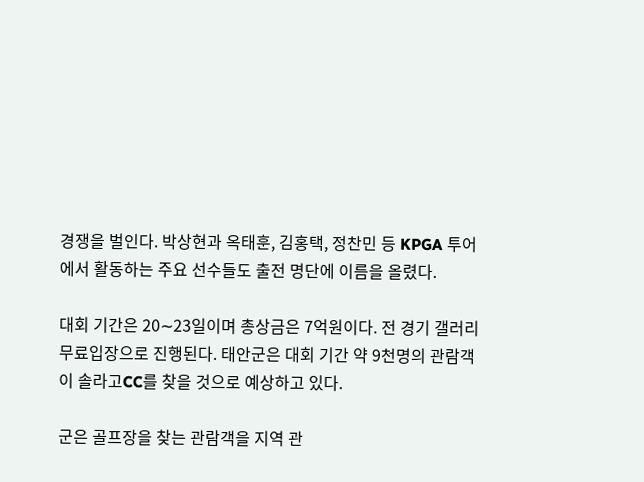경쟁을 벌인다. 박상현과 옥태훈, 김홍택, 정찬민 등 KPGA 투어에서 활동하는 주요 선수들도 출전 명단에 이름을 올렸다.

대회 기간은 20∼23일이며 총상금은 7억원이다. 전 경기 갤러리 무료입장으로 진행된다. 태안군은 대회 기간 약 9천명의 관람객이 솔라고CC를 찾을 것으로 예상하고 있다.

군은 골프장을 찾는 관람객을 지역 관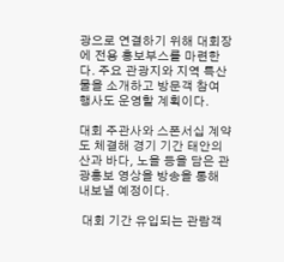광으로 연결하기 위해 대회장에 전용 홍보부스를 마련한다. 주요 관광지와 지역 특산물을 소개하고 방문객 참여 행사도 운영할 계획이다.

대회 주관사와 스폰서십 계약도 체결해 경기 기간 태안의 산과 바다, 노을 등을 담은 관광홍보 영상을 방송을 통해 내보낼 예정이다.

 대회 기간 유입되는 관람객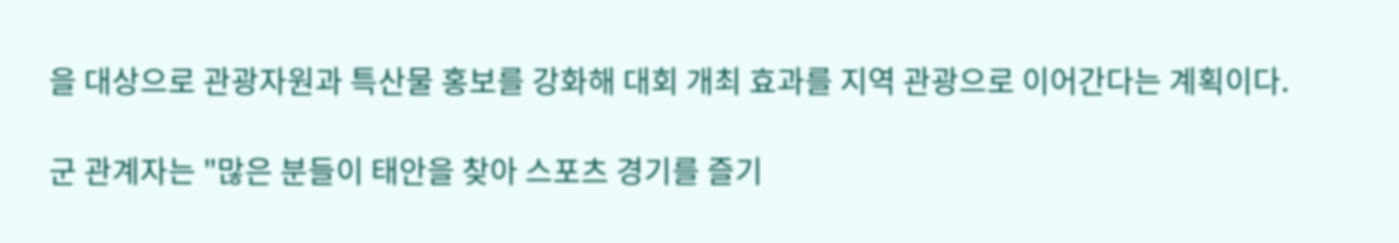을 대상으로 관광자원과 특산물 홍보를 강화해 대회 개최 효과를 지역 관광으로 이어간다는 계획이다.

군 관계자는 "많은 분들이 태안을 찾아 스포츠 경기를 즐기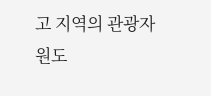고 지역의 관광자원도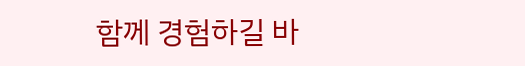함께 경험하길 바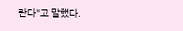란다"고 말했다.